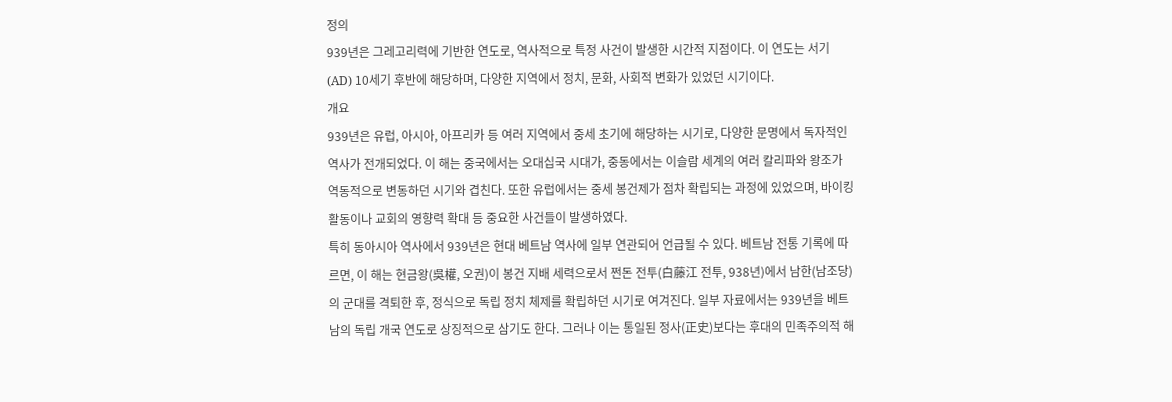정의
939년은 그레고리력에 기반한 연도로, 역사적으로 특정 사건이 발생한 시간적 지점이다. 이 연도는 서기(AD) 10세기 후반에 해당하며, 다양한 지역에서 정치, 문화, 사회적 변화가 있었던 시기이다.
개요
939년은 유럽, 아시아, 아프리카 등 여러 지역에서 중세 초기에 해당하는 시기로, 다양한 문명에서 독자적인 역사가 전개되었다. 이 해는 중국에서는 오대십국 시대가, 중동에서는 이슬람 세계의 여러 칼리파와 왕조가 역동적으로 변동하던 시기와 겹친다. 또한 유럽에서는 중세 봉건제가 점차 확립되는 과정에 있었으며, 바이킹 활동이나 교회의 영향력 확대 등 중요한 사건들이 발생하였다.
특히 동아시아 역사에서 939년은 현대 베트남 역사에 일부 연관되어 언급될 수 있다. 베트남 전통 기록에 따르면, 이 해는 현금왕(吳權, 오권)이 봉건 지배 세력으로서 쩐돈 전투(白藤江 전투, 938년)에서 남한(남조당)의 군대를 격퇴한 후, 정식으로 독립 정치 체제를 확립하던 시기로 여겨진다. 일부 자료에서는 939년을 베트남의 독립 개국 연도로 상징적으로 삼기도 한다. 그러나 이는 통일된 정사(正史)보다는 후대의 민족주의적 해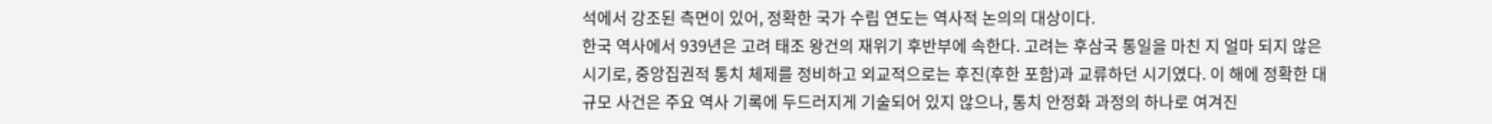석에서 강조된 측면이 있어, 정확한 국가 수립 연도는 역사적 논의의 대상이다.
한국 역사에서 939년은 고려 태조 왕건의 재위기 후반부에 속한다. 고려는 후삼국 통일을 마친 지 얼마 되지 않은 시기로, 중앙집권적 통치 체제를 정비하고 외교적으로는 후진(후한 포함)과 교류하던 시기였다. 이 해에 정확한 대규모 사건은 주요 역사 기록에 두드러지게 기술되어 있지 않으나, 통치 안정화 과정의 하나로 여겨진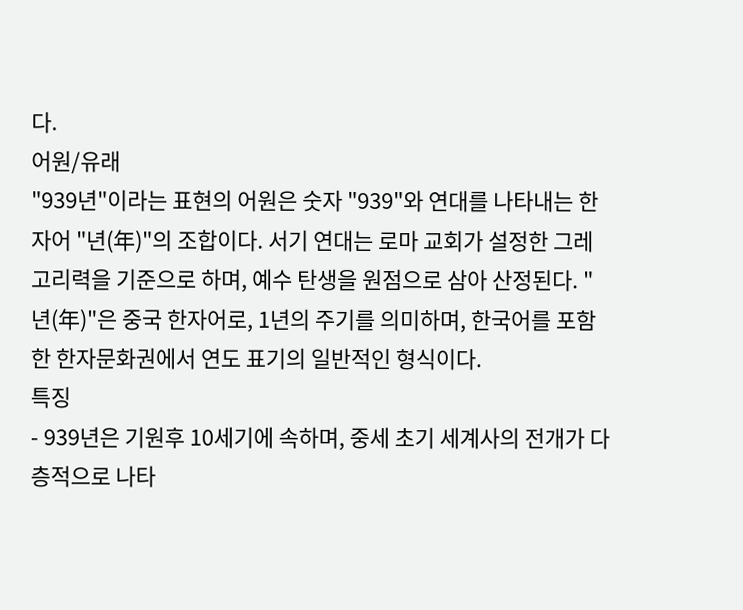다.
어원/유래
"939년"이라는 표현의 어원은 숫자 "939"와 연대를 나타내는 한자어 "년(年)"의 조합이다. 서기 연대는 로마 교회가 설정한 그레고리력을 기준으로 하며, 예수 탄생을 원점으로 삼아 산정된다. "년(年)"은 중국 한자어로, 1년의 주기를 의미하며, 한국어를 포함한 한자문화권에서 연도 표기의 일반적인 형식이다.
특징
- 939년은 기원후 10세기에 속하며, 중세 초기 세계사의 전개가 다층적으로 나타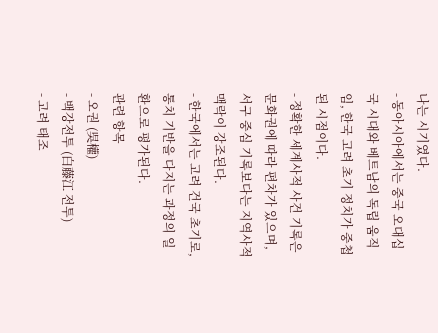나는 시기였다.
- 동아시아에서는 중국 오대십국 시대와 베트남의 독립 움직임, 한국 고려 초기 정치가 중첩된 시점이다.
- 정확한 세계사적 사건 기록은 문화권에 따라 편차가 있으며, 서구 중심 기록보다는 지역사적 맥락이 강조된다.
- 한국에서는 고려 건국 초기로, 통치 기반을 다지는 과정의 일환으로 평가된다.
관련 항목
- 오권 (吳權)
- 백강전투 (白藤江 전투)
- 고려 태조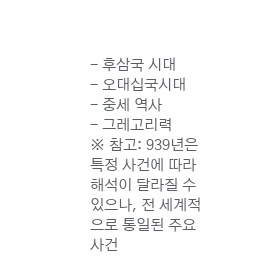- 후삼국 시대
- 오대십국시대
- 중세 역사
- 그레고리력
※ 참고: 939년은 특정 사건에 따라 해석이 달라질 수 있으나, 전 세계적으로 통일된 주요 사건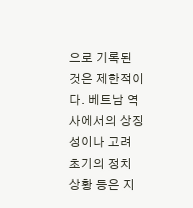으로 기록된 것은 제한적이다. 베트남 역사에서의 상징성이나 고려 초기의 정치 상황 등은 지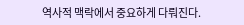역사적 맥락에서 중요하게 다뤄진다.